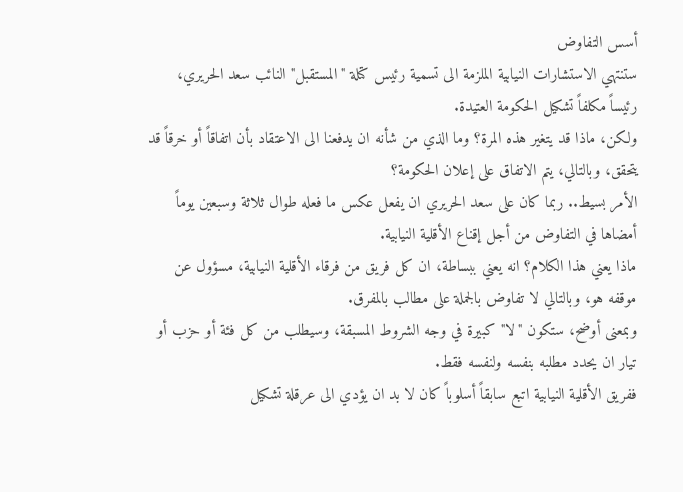أسس التفاوض
ستنتهي الاستشارات النيابية الملزمة الى تسمية رئيس كتلة "المستقبل" النائب سعد الحريري، رئيساً مكلفاً تشكيل الحكومة العتيدة.
ولكن، ماذا قد يتغير هذه المرة؟ وما الذي من شأنه ان يدفعنا الى الاعتقاد بأن اتفاقاً أو خرقاً قد يتحقق، وبالتالي، يتم الاتفاق على إعلان الحكومة؟
الأمر بسيط.. ربما كان على سعد الحريري ان يفعل عكس ما فعله طوال ثلاثة وسبعين يوماً أمضاها في التفاوض من أجل إقناع الأقلية النيابية.
ماذا يعني هذا الكلام؟ انه يعني ببساطة، ان كل فريق من فرقاء الأقلية النيابية، مسؤول عن موقفه هو، وبالتالي لا تفاوض بالجملة على مطالب بالمفرق.
وبمعنى أوضح، ستكون "لا" كبيرة في وجه الشروط المسبقة، وسيطلب من كل فئة أو حزب أو تيار ان يحدد مطلبه بنفسه ولنفسه فقط.
ففريق الأقلية النيابية اتبع سابقاً أسلوباً كان لا بد ان يؤدي الى عرقلة تشكيل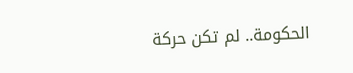الحكومة.. لم تكن حركة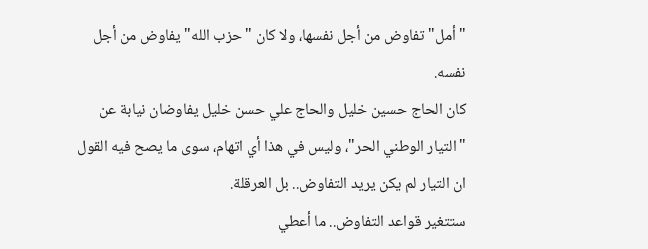"أمل" تفاوض من أجل نفسها، ولا كان "حزب الله" يفاوض من أجل نفسه.
كان الحاج حسين خليل والحاج علي حسن خليل يفاوضان نيابة عن "التيار الوطني الحر"، وليس في هذا أي اتهام، سوى ما يصح فيه القول ان التيار لم يكن يريد التفاوض.. بل العرقلة.
ستتغير قواعد التفاوض.. ما أعطي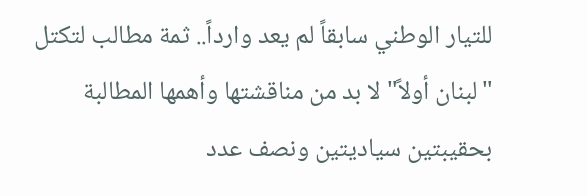للتيار الوطني سابقاً لم يعد وارداً.. ثمة مطالب لتكتل "لبنان أولاً" لا بد من مناقشتها وأهمها المطالبة بحقيبتين سياديتين ونصف عدد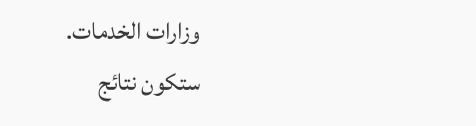وزارات الخدمات.
ستكون نتائج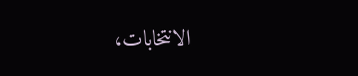الانتخابات،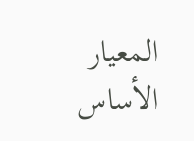المعيار الأساس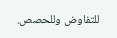للتفاوض وللحصص.